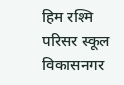हिम रश्मि परिसर स्कूल विकासनगर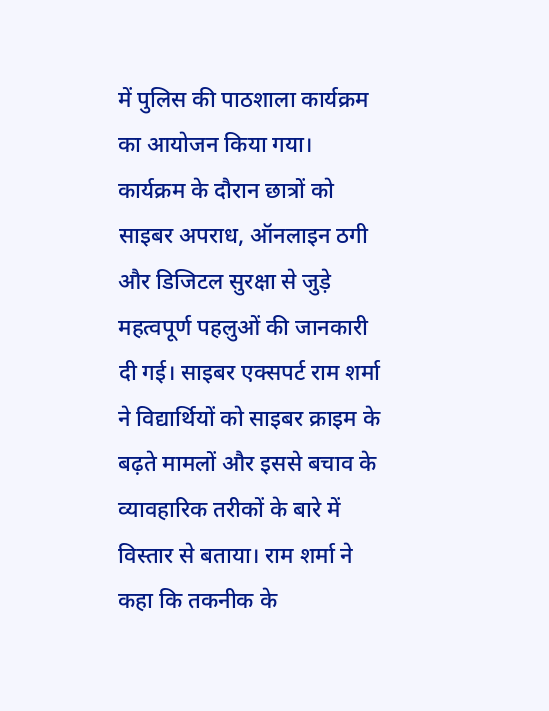में पुलिस की पाठशाला कार्यक्रम का आयोजन किया गया। कार्यक्रम के दौरान छात्रों को साइबर अपराध, ऑनलाइन ठगी और डिजिटल सुरक्षा से जुड़े महत्वपूर्ण पहलुओं की जानकारी दी गई। साइबर एक्सपर्ट राम शर्मा ने विद्यार्थियों को साइबर क्राइम के बढ़ते मामलों और इससे बचाव के व्यावहारिक तरीकों के बारे में विस्तार से बताया। राम शर्मा ने कहा कि तकनीक के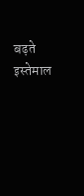बढ़ते इस्तेमाल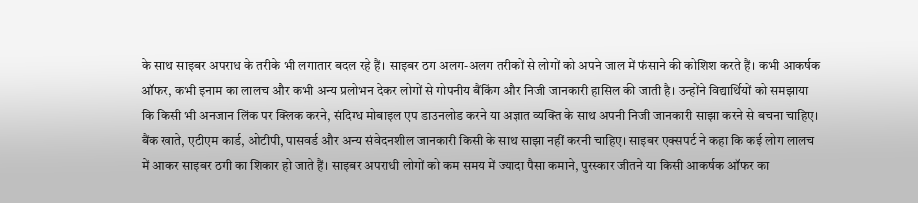के साथ साइबर अपराध के तरीके भी लगातार बदल रहे हैं। साइबर ठग अलग-अलग तरीकों से लोगों को अपने जाल में फंसाने की कोशिश करते हैं। कभी आकर्षक ऑफर, कभी इनाम का लालच और कभी अन्य प्रलोभन देकर लोगों से गोपनीय बैंकिंग और निजी जानकारी हासिल की जाती है। उन्होंने विद्यार्थियों को समझाया कि किसी भी अनजान लिंक पर क्लिक करने, संदिग्ध मोबाइल एप डाउनलोड करने या अज्ञात व्यक्ति के साथ अपनी निजी जानकारी साझा करने से बचना चाहिए। बैंक खाते, एटीएम कार्ड, ओटीपी, पासवर्ड और अन्य संवेदनशील जानकारी किसी के साथ साझा नहीं करनी चाहिए। साइबर एक्सपर्ट ने कहा कि कई लोग लालच में आकर साइबर ठगी का शिकार हो जाते हैं। साइबर अपराधी लोगों को कम समय में ज्यादा पैसा कमाने, पुरस्कार जीतने या किसी आकर्षक ऑफर का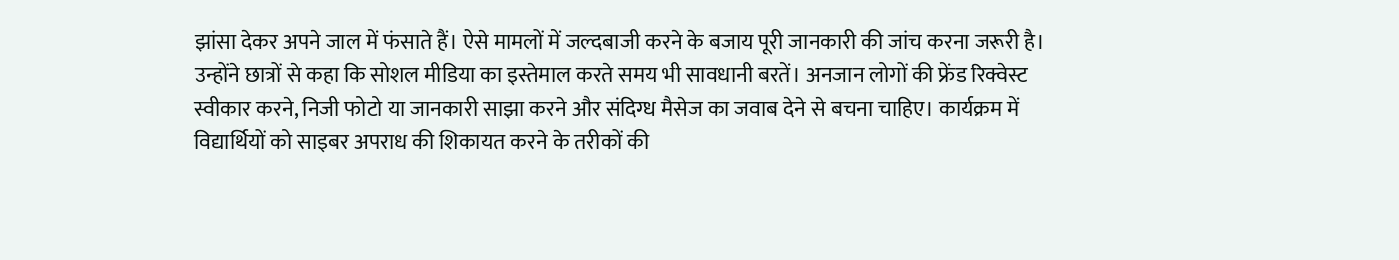झांसा देकर अपने जाल में फंसाते हैं। ऐसे मामलों में जल्दबाजी करने के बजाय पूरी जानकारी की जांच करना जरूरी है। उन्होंने छात्रों से कहा कि सोशल मीडिया का इस्तेमाल करते समय भी सावधानी बरतें। अनजान लोगों की फ्रेंड रिक्वेस्ट स्वीकार करने, निजी फोटो या जानकारी साझा करने और संदिग्ध मैसेज का जवाब देने से बचना चाहिए। कार्यक्रम में विद्यार्थियों को साइबर अपराध की शिकायत करने के तरीकों की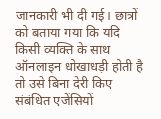जानकारी भी दी गई। छात्रों को बताया गया कि यदि किसी व्यक्ति के साथ ऑनलाइन धोखाधड़ी होती है तो उसे बिना देरी किए संबंधित एजेंसियों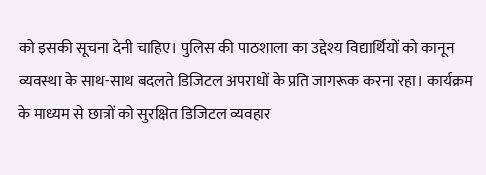को इसकी सूचना देनी चाहिए। पुलिस की पाठशाला का उद्देश्य विद्यार्थियों को कानून व्यवस्था के साथ-साथ बदलते डिजिटल अपराधों के प्रति जागरूक करना रहा। कार्यक्रम के माध्यम से छात्रों को सुरक्षित डिजिटल व्यवहार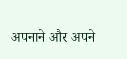अपनाने और अपने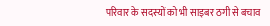परिवार के सदस्यों को भी साइबर ठगी से बचाव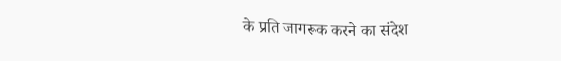के प्रति जागरूक करने का संदेश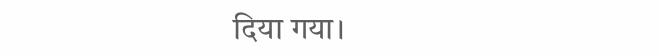दिया गया।